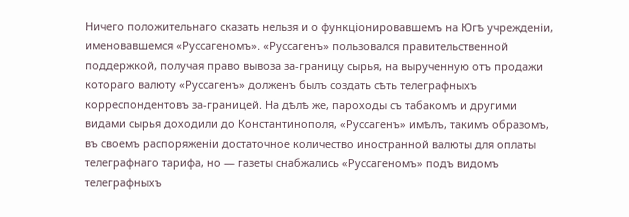Ничего положительнаго сказать нельзя и о функціонировавшемъ на Югѣ учрежденіи, именовавшемся «Руссагеномъ». «Руссагенъ» пользовался правительственной поддержкой, получая право вывоза за-границу сырья, на вырученную отъ продажи котораго валюту «Руссагенъ» долженъ былъ создать сѣть телеграфныхъ корреспондентовъ за-границей. На дѣлѣ же, пароходы съ табакомъ и другими видами сырья доходили до Константинополя, «Руссагенъ» имѣлъ, такимъ образомъ, въ своемъ распоряженіи достаточное количество иностранной валюты для оплаты телеграфнаго тарифа, но — газеты снабжались «Руссагеномъ» подъ видомъ телеграфныхъ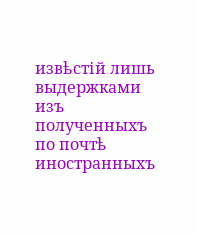извѣстій лишь выдержками изъ полученныхъ по почтѣ иностранныхъ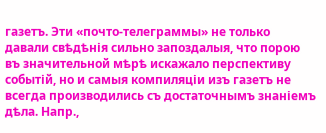газетъ. Эти «почто-телеграммы» не только давали свѣдѣнія сильно запоздалыя, что порою въ значительной мѣрѣ искажало перспективу событій, но и самыя компиляціи изъ газетъ не всегда производились съ достаточнымъ знаніемъ дѣла. Напр.,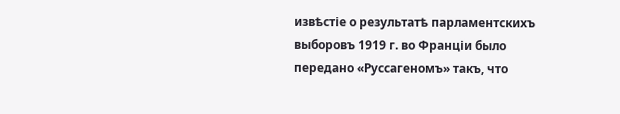извѣстіе о результатѣ парламентскихъ выборовъ 1919 г. во Франціи было передано «Руссагеномъ» такъ, что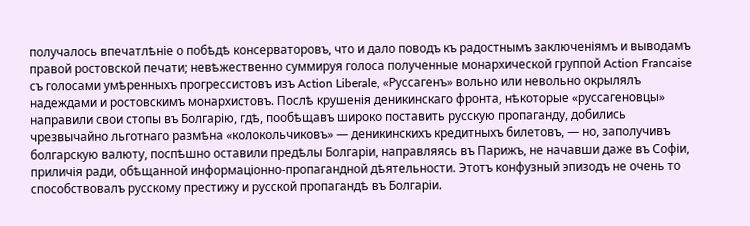получалось впечатлѣніе о побѣдѣ консерваторовъ, что и дало поводъ къ радостнымъ заключеніямъ и выводамъ правой ростовской печати; невѣжественно суммируя голоса полученные монархической группой Action Francaise съ голосами умѣренныхъ прогрессистовъ изъ Action Liberale, «Руссагенъ» вольно или невольно окрылялъ надеждами и ростовскимъ монархистовъ. Послѣ крушенія деникинскаго фронта, нѣкоторые «руссагеновцы» направили свои стопы въ Болгарію, гдѣ, пообѣщавъ широко поставить русскую пропаганду, добились чрезвычайно льготнаго размѣна «колокольчиковъ» — деникинскихъ кредитныхъ билетовъ, — но, заполучивъ болгарскую валюту, поспѣшно оставили предѣлы Болгаріи, направляясь въ Парижъ, не начавши даже въ Софіи, приличія ради, обѣщанной информаціонно-пропагандной дѣятельности. Этотъ конфузный эпизодъ не очень то способствовалъ русскому престижу и русской пропагандѣ въ Болгаріи.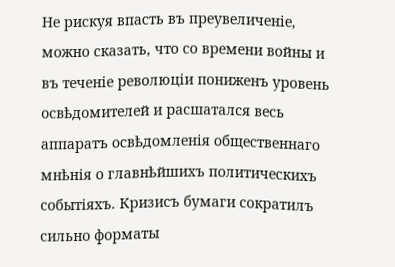Не рискуя впасть въ преувеличеніе, можно сказать, что со времени войны и въ теченіе революціи пониженъ уровень освѣдомителей и расшатался весь аппаратъ освѣдомленія общественнаго мнѣнія о главнѣйшихъ политическихъ событіяхъ. Кризисъ бумаги сократилъ сильно форматы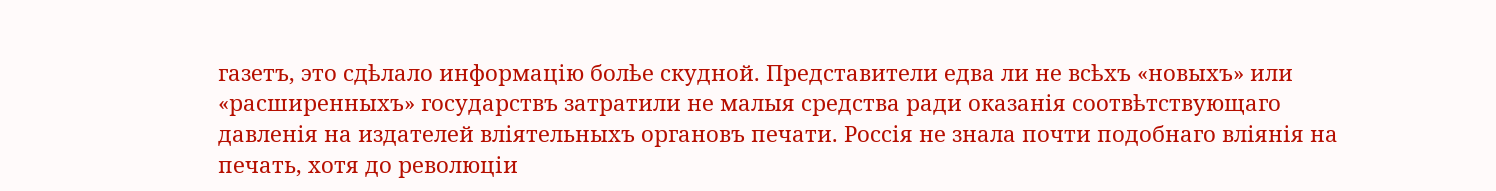газетъ, это сдѣлало информацію болѣе скудной. Представители едва ли не всѣхъ «новыхъ» или «расширенныхъ» государствъ затратили не малыя средства ради оказанія соотвѣтствующаго давленія на издателей вліятельныхъ органовъ печати. Россія не знала почти подобнаго вліянія на печать, хотя до революціи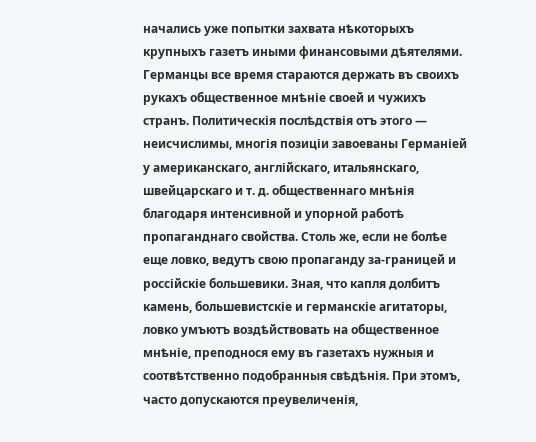начались уже попытки захвата нѣкоторыхъ крупныхъ газетъ иными финансовыми дѣятелями. Германцы все время стараются держать въ своихъ рукахъ общественное мнѣніе своей и чужихъ странъ. Политическія послѣдствія отъ этого — неисчислимы, многія позиціи завоеваны Германіей у американскаго, англійскаго, итальянскаго, швейцарскаго и т. д. общественнаго мнѣнія благодаря интенсивной и упорной работѣ пропаганднаго свойства. Столь же, если не болѣе еще ловко, ведутъ свою пропаганду за-границей и россійскіе большевики. Зная, что капля долбитъ камень, большевистскіе и германскіе агитаторы, ловко умъютъ воздѣйствовать на общественное мнѣніе, преподнося ему въ газетахъ нужныя и соотвѣтственно подобранныя свѣдѣнія. При этомъ, часто допускаются преувеличенія,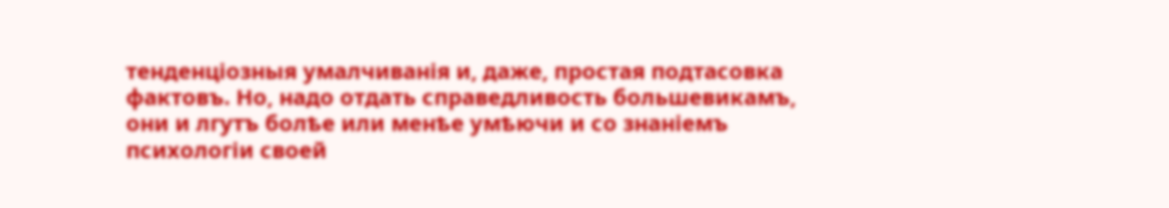тенденціозныя умалчиванія и, даже, простая подтасовка фактовъ. Но, надо отдать справедливость большевикамъ, они и лгутъ болѣе или менѣе умѣючи и со знаніемъ психологіи своей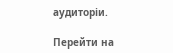аудиторіи.

Перейти на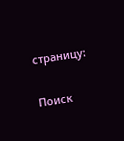страницу:

Поиск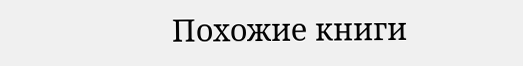Похожие книги